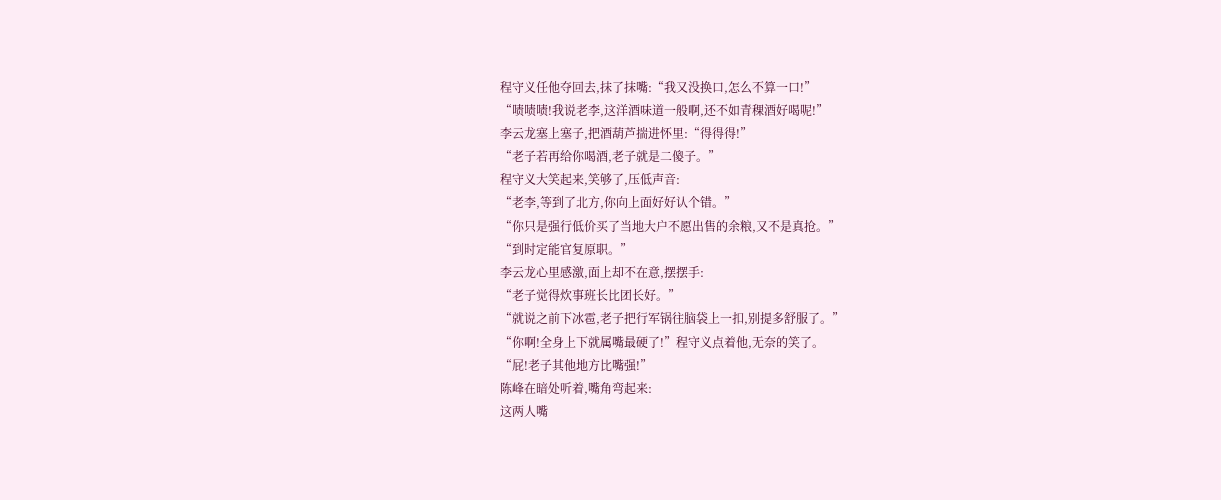程守义任他夺回去,抹了抹嘴:“我又没换口,怎么不算一口!”
“啧啧啧!我说老李,这洋酒味道一般啊,还不如青稞酒好喝呢!”
李云龙塞上塞子,把酒葫芦揣进怀里:“得得得!”
“老子若再给你喝酒,老子就是二傻子。”
程守义大笑起来,笑够了,压低声音:
“老李,等到了北方,你向上面好好认个错。”
“你只是强行低价买了当地大户不愿出售的余粮,又不是真抢。”
“到时定能官复原职。”
李云龙心里感激,面上却不在意,摆摆手:
“老子觉得炊事班长比团长好。”
“就说之前下冰雹,老子把行军锅往脑袋上一扣,别提多舒服了。”
“你啊!全身上下就属嘴最硬了!”程守义点着他,无奈的笑了。
“屁!老子其他地方比嘴强!”
陈峰在暗处听着,嘴角弯起来:
这两人嘴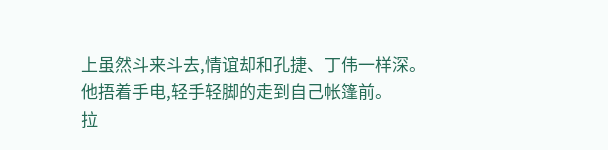上虽然斗来斗去,情谊却和孔捷、丁伟一样深。
他捂着手电,轻手轻脚的走到自己帐篷前。
拉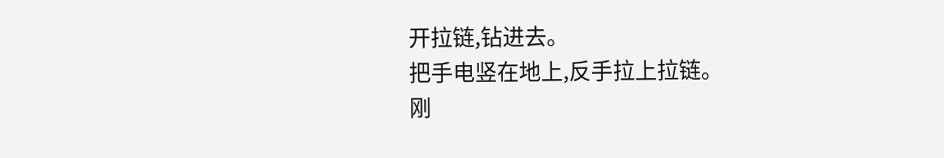开拉链,钻进去。
把手电竖在地上,反手拉上拉链。
刚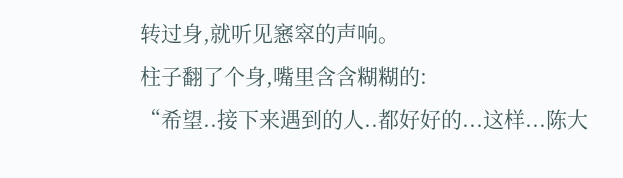转过身,就听见窸窣的声响。
柱子翻了个身,嘴里含含糊糊的:
“希望..接下来遇到的人..都好好的...这样...陈大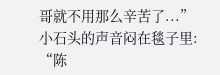哥就不用那么辛苦了...”
小石头的声音闷在毯子里:
“陈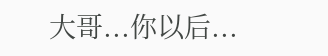大哥...你以后...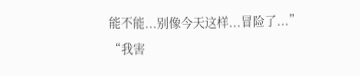能不能...别像今天这样...冒险了...”
“我害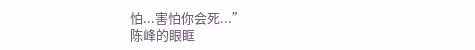怕...害怕你会死...”
陈峰的眼眶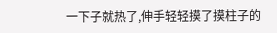一下子就热了,伸手轻轻摸了摸柱子的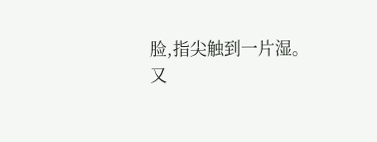脸,指尖触到一片湿。
又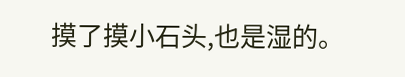摸了摸小石头,也是湿的。